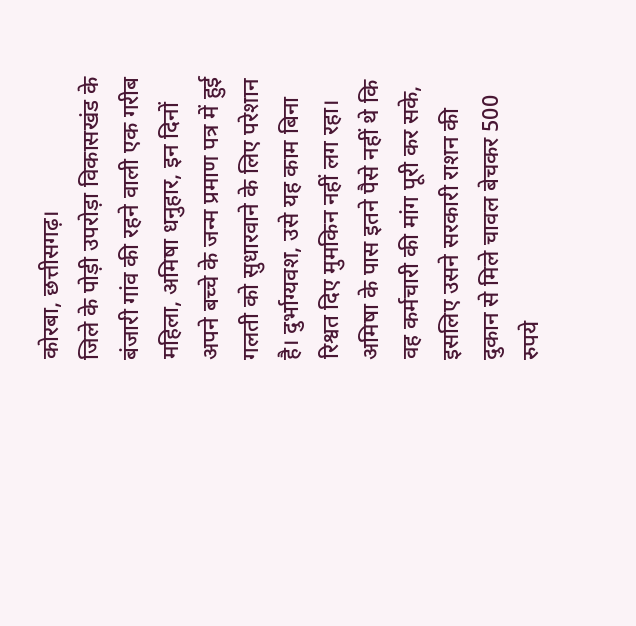कोरबा, छत्तीसगढ़।
जिले के पोड़ी उपरोड़ा विकासखंड के बंजारी गांव की रहने वाली एक गरीब महिला, अमिषा धनुहार, इन दिनों अपने बच्चे के जन्म प्रमाण पत्र में हुई गलती को सुधारवाने के लिए परेशान है। दुर्भाग्यवश, उसे यह काम बिना रिश्वत दिए मुमकिन नहीं लग रहा। अमिषा के पास इतने पैसे नहीं थे कि वह कर्मचारी की मांग पूरी कर सके, इसलिए उसने सरकारी राशन की दुकान से मिले चावल बेचकर 500 रुपये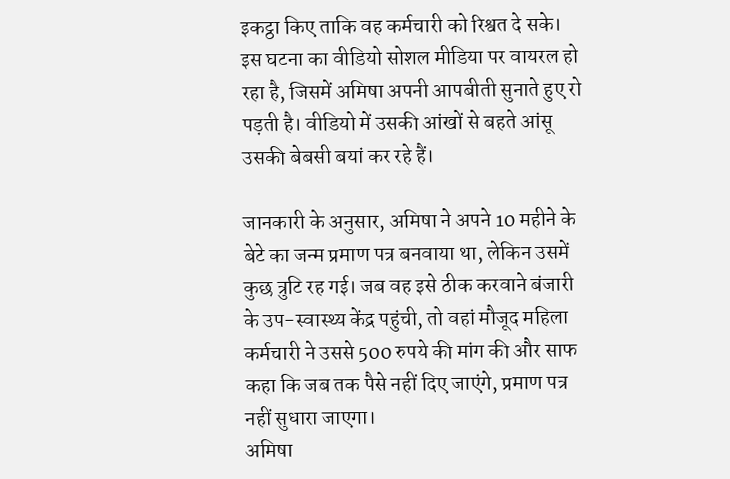इकट्ठा किए ताकि वह कर्मचारी को रिश्वत दे सके।
इस घटना का वीडियो सोशल मीडिया पर वायरल हो रहा है, जिसमें अमिषा अपनी आपबीती सुनाते हुए रो पड़ती है। वीडियो में उसकी आंखों से बहते आंसू उसकी बेबसी बयां कर रहे हैं।

जानकारी के अनुसार, अमिषा ने अपने 10 महीने के बेटे का जन्म प्रमाण पत्र बनवाया था, लेकिन उसमें कुछ त्रुटि रह गई। जब वह इसे ठीक करवाने बंजारी के उप-स्वास्थ्य केंद्र पहुंची, तो वहां मौजूद महिला कर्मचारी ने उससे 500 रुपये की मांग की और साफ कहा कि जब तक पैसे नहीं दिए जाएंगे, प्रमाण पत्र नहीं सुधारा जाएगा।
अमिषा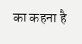का कहना है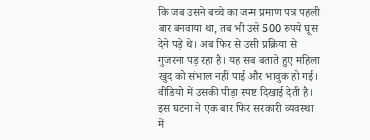कि जब उसने बच्चे का जन्म प्रमाण पत्र पहली बार बनवाया था, तब भी उसे 500 रुपये घूस देने पड़े थे। अब फिर से उसी प्रक्रिया से गुजरना पड़ रहा है। यह सब बताते हुए महिला खुद को संभाल नहीं पाई और भावुक हो गई। वीडियो में उसकी पीड़ा स्पष्ट दिखाई देती है।
इस घटना ने एक बार फिर सरकारी व्यवस्था में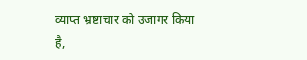व्याप्त भ्रष्टाचार को उजागर किया है,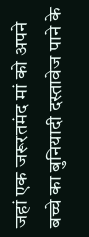जहां एक जरूरतमंद मां को अपने बच्चे का बुनियादी दस्तावेज पाने के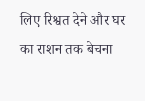लिए रिश्वत देने और घर का राशन तक बेचना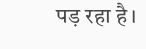पड़ रहा है।